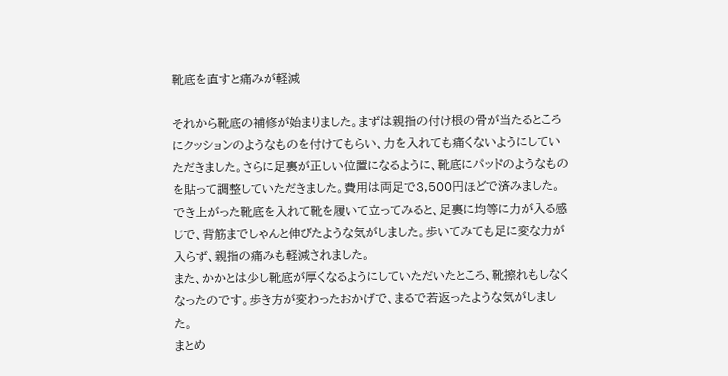靴底を直すと痛みが軽減

それから靴底の補修が始まりました。まずは親指の付け根の骨が当たるところにクッションのようなものを付けてもらい、力を入れても痛くないようにしていただきました。さらに足裏が正しい位置になるように、靴底にパッドのようなものを貼って調整していただきました。費用は両足で3,500円ほどで済みました。
でき上がった靴底を入れて靴を履いて立ってみると、足裏に均等に力が入る感じで、背筋までしゃんと伸びたような気がしました。歩いてみても足に変な力が入らず、親指の痛みも軽減されました。
また、かかとは少し靴底が厚くなるようにしていただいたところ、靴擦れもしなくなったのです。歩き方が変わったおかげで、まるで若返ったような気がしました。
まとめ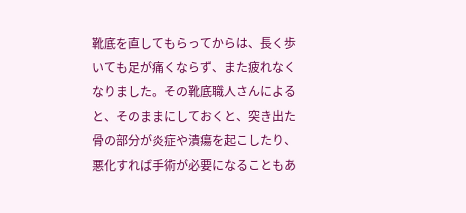靴底を直してもらってからは、長く歩いても足が痛くならず、また疲れなくなりました。その靴底職人さんによると、そのままにしておくと、突き出た骨の部分が炎症や潰瘍を起こしたり、悪化すれば手術が必要になることもあ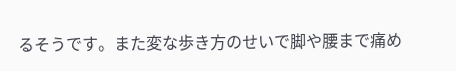るそうです。また変な歩き方のせいで脚や腰まで痛め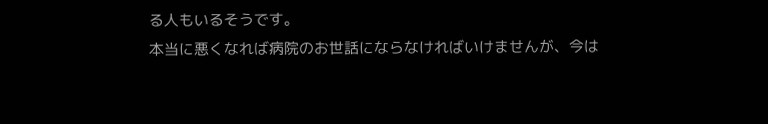る人もいるそうです。
本当に悪くなれば病院のお世話にならなければいけませんが、今は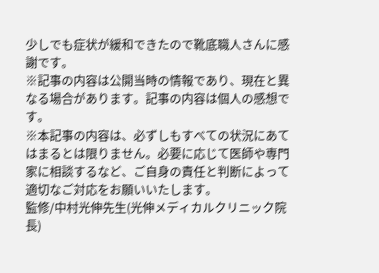少しでも症状が緩和できたので靴底職人さんに感謝です。
※記事の内容は公開当時の情報であり、現在と異なる場合があります。記事の内容は個人の感想です。
※本記事の内容は、必ずしもすべての状況にあてはまるとは限りません。必要に応じて医師や専門家に相談するなど、ご自身の責任と判断によって適切なご対応をお願いいたします。
監修/中村光伸先生(光伸メディカルクリニック院長)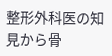整形外科医の知見から骨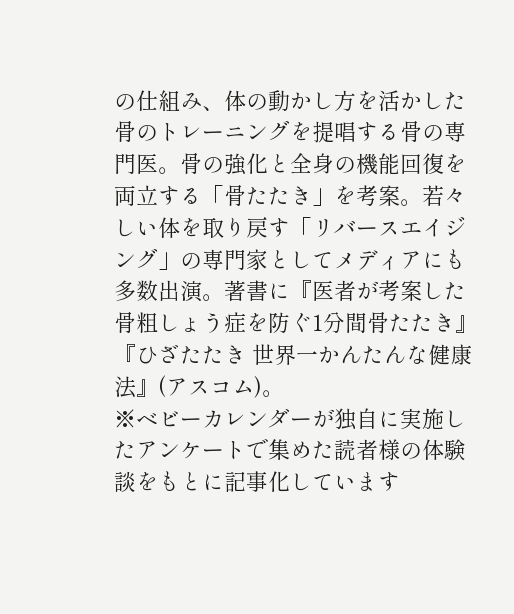の仕組み、体の動かし方を活かした骨のトレーニングを提唱する骨の専門医。骨の強化と全身の機能回復を両立する「骨たたき」を考案。若々しい体を取り戻す「リバースエイジング」の専門家としてメディアにも多数出演。著書に『医者が考案した骨粗しょう症を防ぐ1分間骨たたき』『ひざたたき 世界一かんたんな健康法』(アスコム)。
※ベビーカレンダーが独自に実施したアンケートで集めた読者様の体験談をもとに記事化しています